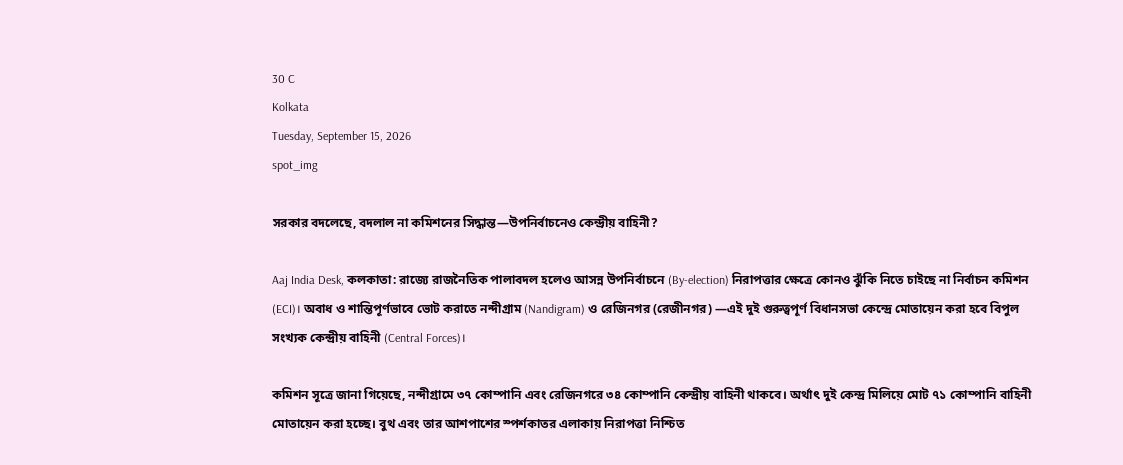30 C
Kolkata
Tuesday, September 15, 2026
spot_img

সরকার বদলেছে, বদলাল না কমিশনের সিদ্ধান্ত—উপনির্বাচনেও কেন্দ্রীয় বাহিনী?

Aaj India Desk, কলকাতা: রাজ্যে রাজনৈতিক পালাবদল হলেও আসন্ন উপনির্বাচনে (By-election) নিরাপত্তার ক্ষেত্রে কোনও ঝুঁকি নিতে চাইছে না নির্বাচন কমিশন (ECI)। অবাধ ও শান্তিপূর্ণভাবে ভোট করাতে নন্দীগ্রাম (Nandigram) ও রেজিনগর (রেজীনগর) —এই দুই গুরুত্বপূর্ণ বিধানসভা কেন্দ্রে মোতায়েন করা হবে বিপুল সংখ্যক কেন্দ্রীয় বাহিনী (Central Forces)।

কমিশন সূত্রে জানা গিয়েছে, নন্দীগ্রামে ৩৭ কোম্পানি এবং রেজিনগরে ৩৪ কোম্পানি কেন্দ্রীয় বাহিনী থাকবে। অর্থাৎ দুই কেন্দ্র মিলিয়ে মোট ৭১ কোম্পানি বাহিনী মোতায়েন করা হচ্ছে। বুথ এবং তার আশপাশের স্পর্শকাতর এলাকায় নিরাপত্তা নিশ্চিত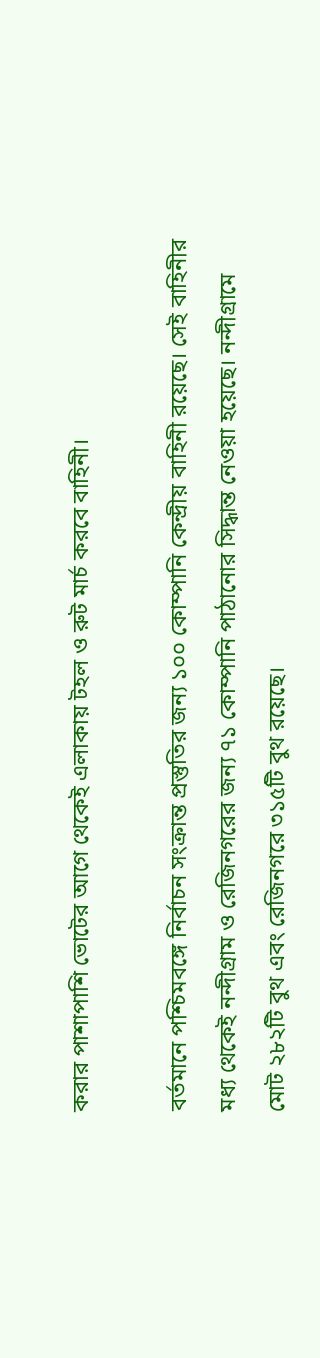করার পাশাপাশি ভোটের আগে থেকেই এলাকায় টহল ও রুট মার্চ করবে বাহিনী।

বর্তমানে পশ্চিমবঙ্গে নির্বাচন সংক্রান্ত প্রস্তুতির জন্য ১০০ কোম্পানি কেন্দ্রীয় বাহিনী রয়েছে। সেই বাহিনীর মধ্য থেকেই নন্দীগ্রাম ও রেজিনগরের জন্য ৭১ কোম্পানি পাঠানোর সিদ্ধান্ত নেওয়া হয়েছে। নন্দীগ্রামে মোট ২৮২টি বুথ এবং রেজিনগরে ৩১৫টি বুথ রয়েছে।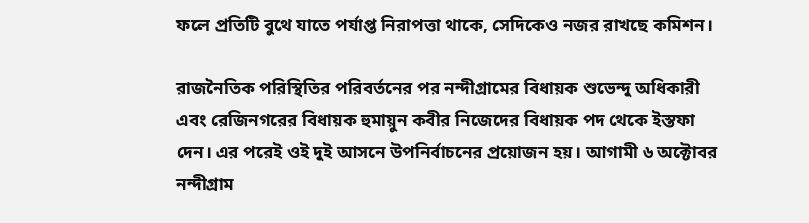ফলে প্রতিটি বুথে যাতে পর্যাপ্ত নিরাপত্তা থাকে, সেদিকেও নজর রাখছে কমিশন।

রাজনৈতিক পরিস্থিতির পরিবর্তনের পর নন্দীগ্রামের বিধায়ক শুভেন্দু অধিকারী এবং রেজিনগরের বিধায়ক হুমায়ুন কবীর নিজেদের বিধায়ক পদ থেকে ইস্তফা দেন। এর পরেই ওই দুই আসনে উপনির্বাচনের প্রয়োজন হয়। আগামী ৬ অক্টোবর নন্দীগ্রাম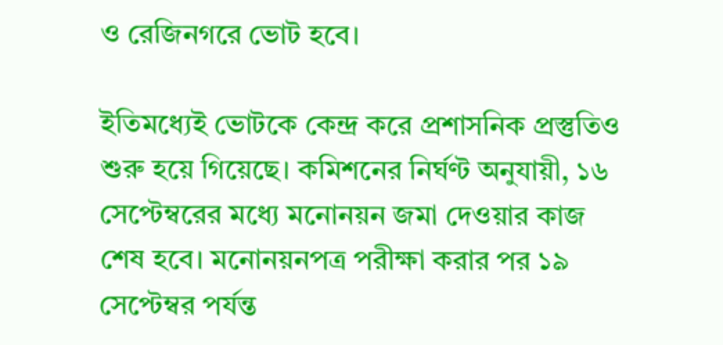ও রেজিনগরে ভোট হবে।

ইতিমধ্যেই ভোটকে কেন্দ্র করে প্রশাসনিক প্রস্তুতিও শুরু হয়ে গিয়েছে। কমিশনের নির্ঘণ্ট অনুযায়ী, ১৬ সেপ্টেম্বরের মধ্যে মনোনয়ন জমা দেওয়ার কাজ শেষ হবে। মনোনয়নপত্র পরীক্ষা করার পর ১৯ সেপ্টেম্বর পর্যন্ত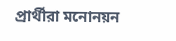প্রার্থীরা মনোনয়ন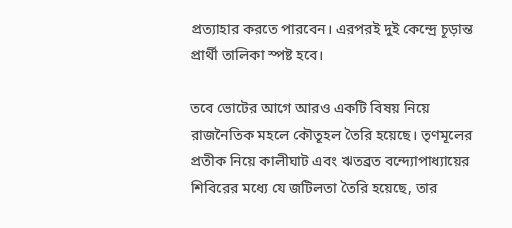প্রত্যাহার করতে পারবেন। এরপরই দুই কেন্দ্রে চূড়ান্ত প্রার্থী তালিকা স্পষ্ট হবে।

তবে ভোটের আগে আরও একটি বিষয় নিয়ে রাজনৈতিক মহলে কৌতূহল তৈরি হয়েছে। তৃণমূলের প্রতীক নিয়ে কালীঘাট এবং ঋতব্রত বন্দ্যোপাধ্যায়ের শিবিরের মধ্যে যে জটিলতা তৈরি হয়েছে, তার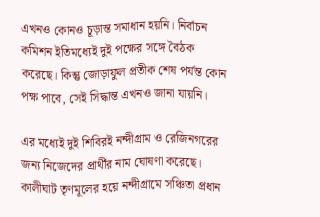এখনও কোনও চূড়ান্ত সমাধান হয়নি। নির্বাচন কমিশন ইতিমধ্যেই দুই পক্ষের সঙ্গে বৈঠক করেছে। কিন্তু জোড়াফুল প্রতীক শেষ পর্যন্ত কোন পক্ষ পাবে, সেই সিদ্ধান্ত এখনও জানা যায়নি।

এর মধ্যেই দুই শিবিরই নন্দীগ্রাম ও রেজিনগরের জন্য নিজেদের প্রার্থীর নাম ঘোষণা করেছে। কালীঘাট তৃণমূলের হয়ে নন্দীগ্রামে সঞ্চিতা প্রধান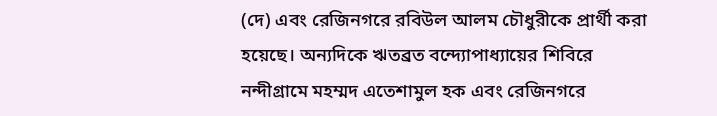(দে) এবং রেজিনগরে রবিউল আলম চৌধুরীকে প্রার্থী করা হয়েছে। অন্যদিকে ঋতব্রত বন্দ্যোপাধ্যায়ের শিবিরে নন্দীগ্রামে মহম্মদ এতেশামুল হক এবং রেজিনগরে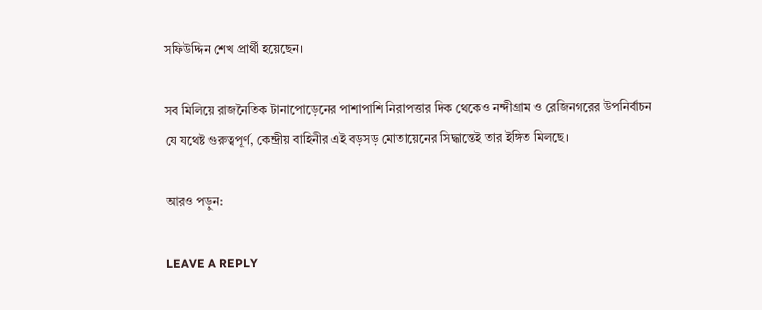সফিউদ্দিন শেখ প্রার্থী হয়েছেন।

সব মিলিয়ে রাজনৈতিক টানাপোড়েনের পাশাপাশি নিরাপত্তার দিক থেকেও নন্দীগ্রাম ও রেজিনগরের উপনির্বাচন যে যথেষ্ট গুরুত্বপূর্ণ, কেন্দ্রীয় বাহিনীর এই বড়সড় মোতায়েনের সিদ্ধান্তেই তার ইঙ্গিত মিলছে।

আরও পড়ুন:

LEAVE A REPLY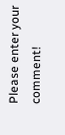Please enter your comment!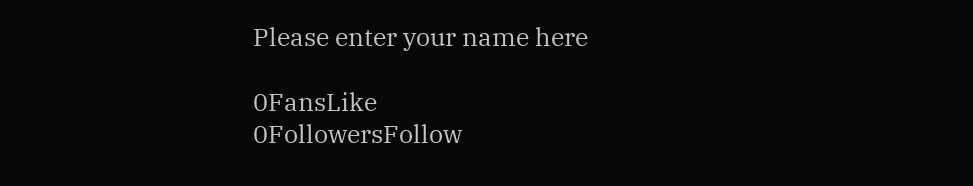Please enter your name here

0FansLike
0FollowersFollow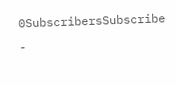0SubscribersSubscribe
-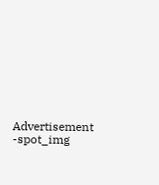Advertisement -spot_img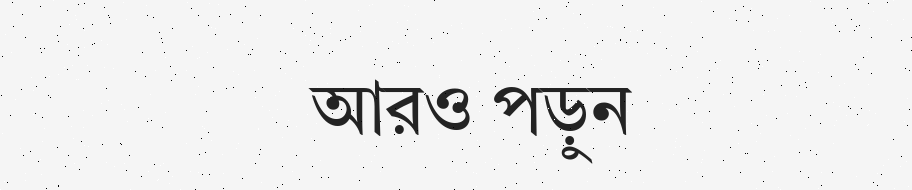আরও পড়ুন